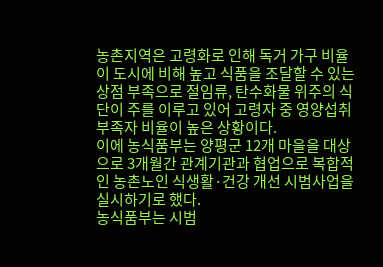농촌지역은 고령화로 인해 독거 가구 비율이 도시에 비해 높고 식품을 조달할 수 있는 상점 부족으로 절임류, 탄수화물 위주의 식단이 주를 이루고 있어 고령자 중 영양섭취 부족자 비율이 높은 상황이다.
이에 농식품부는 양평군 12개 마을을 대상으로 3개월간 관계기관과 협업으로 복합적인 농촌노인 식생활·건강 개선 시범사업을 실시하기로 했다.
농식품부는 시범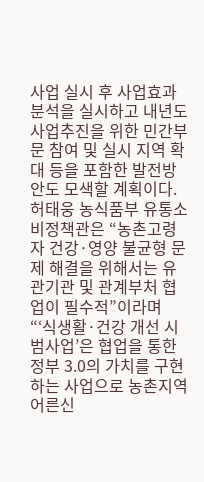사업 실시 후 사업효과 분석을 실시하고 내년도 사업추진을 위한 민간부문 참여 및 실시 지역 확대 등을 포함한 발전방안도 모색할 계획이다.
허태웅 농식품부 유통소비정책관은 “농촌고령자 건강·영양 불균형 문제 해결을 위해서는 유관기관 및 관계부처 협업이 필수적”이라며 “‘식생활·건강 개선 시범사업’은 협업을 통한 정부 3.0의 가치를 구현하는 사업으로 농촌지역 어른신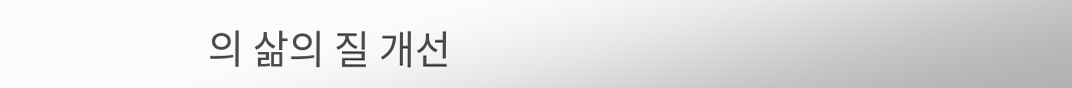의 삶의 질 개선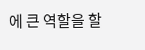에 큰 역할을 할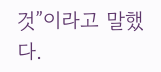것”이라고 말했다.